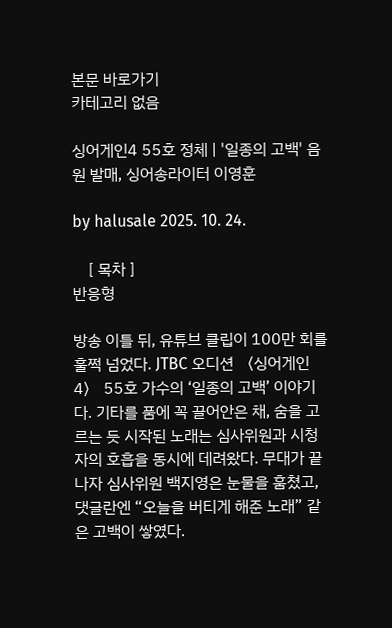본문 바로가기
카테고리 없음

싱어게인4 55호 정체 | '일종의 고백' 음원 발매, 싱어송라이터 이영훈

by halusale 2025. 10. 24.

    [ 목차 ]
반응형

방송 이틀 뒤, 유튜브 클립이 100만 회를 훌쩍 넘었다. JTBC 오디션 〈싱어게인4〉 55호 가수의 ‘일종의 고백’ 이야기다. 기타를 품에 꼭 끌어안은 채, 숨을 고르는 듯 시작된 노래는 심사위원과 시청자의 호흡을 동시에 데려왔다. 무대가 끝나자 심사위원 백지영은 눈물을 훔쳤고, 댓글란엔 “오늘을 버티게 해준 노래” 같은 고백이 쌓였다.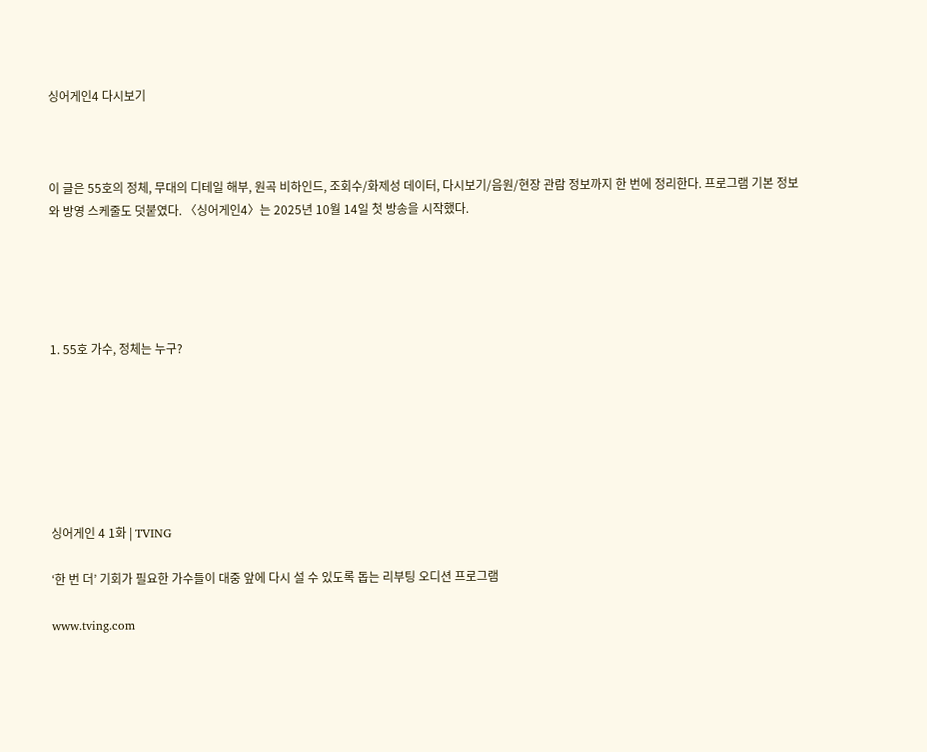싱어게인4 다시보기



이 글은 55호의 정체, 무대의 디테일 해부, 원곡 비하인드, 조회수/화제성 데이터, 다시보기/음원/현장 관람 정보까지 한 번에 정리한다. 프로그램 기본 정보와 방영 스케줄도 덧붙였다. 〈싱어게인4〉는 2025년 10월 14일 첫 방송을 시작했다.





1. 55호 가수, 정체는 누구?







싱어게인 4 1화 | TVING

‘한 번 더’ 기회가 필요한 가수들이 대중 앞에 다시 설 수 있도록 돕는 리부팅 오디션 프로그램

www.tving.com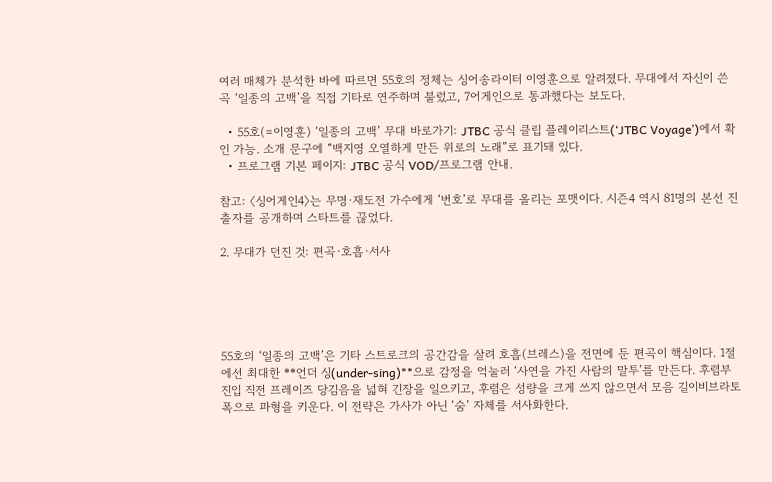여러 매체가 분석한 바에 따르면 55호의 정체는 싱어송라이터 이영훈으로 알려졌다. 무대에서 자신이 쓴 곡 ‘일종의 고백’을 직접 기타로 연주하며 불렀고, 7어게인으로 통과했다는 보도다.

  • 55호(=이영훈) ‘일종의 고백’ 무대 바로가기: JTBC 공식 클립 플레이리스트(‘JTBC Voyage’)에서 확인 가능. 소개 문구에 “백지영 오열하게 만든 위로의 노래”로 표기돼 있다.
  • 프로그램 기본 페이지: JTBC 공식 VOD/프로그램 안내.

참고: 〈싱어게인4〉는 무명·재도전 가수에게 ‘번호’로 무대를 올리는 포맷이다. 시즌4 역시 81명의 본선 진출자를 공개하며 스타트를 끊었다.

2. 무대가 던진 것: 편곡·호흡·서사





55호의 ‘일종의 고백’은 기타 스트로크의 공간감을 살려 호흡(브레스)을 전면에 둔 편곡이 핵심이다. 1절에선 최대한 **언더 싱(under-sing)**으로 감정을 억눌러 ‘사연을 가진 사람의 말투’를 만든다. 후렴부 진입 직전 프레이즈 당김음을 넓혀 긴장을 일으키고, 후렴은 성량을 크게 쓰지 않으면서 모음 길이비브라토 폭으로 파형을 키운다. 이 전략은 가사가 아닌 ‘숨’ 자체를 서사화한다.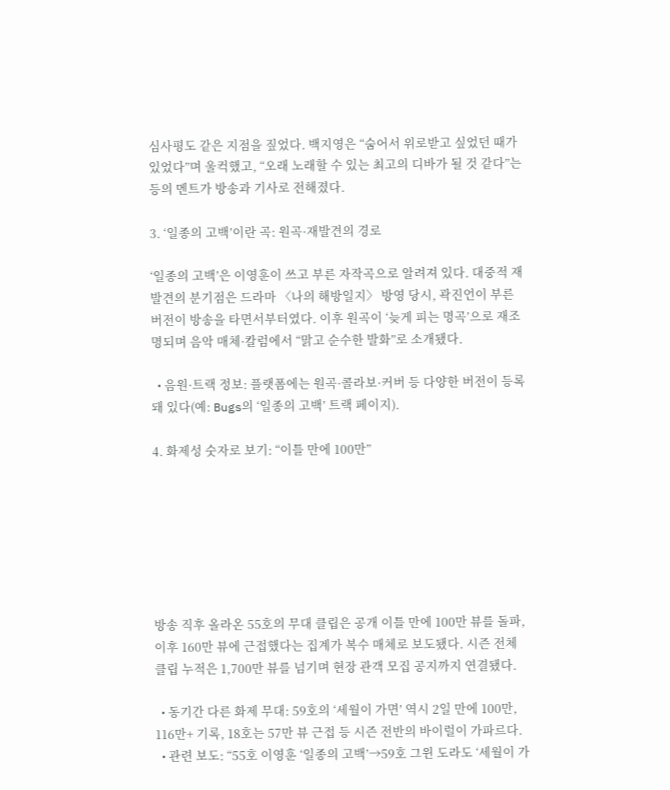심사평도 같은 지점을 짚었다. 백지영은 “숨어서 위로받고 싶었던 때가 있었다”며 울컥했고, “오래 노래할 수 있는 최고의 디바가 될 것 같다”는 등의 멘트가 방송과 기사로 전해졌다.

3. ‘일종의 고백’이란 곡: 원곡·재발견의 경로

‘일종의 고백’은 이영훈이 쓰고 부른 자작곡으로 알려져 있다. 대중적 재발견의 분기점은 드라마 〈나의 해방일지〉 방영 당시, 곽진언이 부른 버전이 방송을 타면서부터였다. 이후 원곡이 ‘늦게 피는 명곡’으로 재조명되며 음악 매체·칼럼에서 “맑고 순수한 발화”로 소개됐다.

  • 음원·트랙 정보: 플랫폼에는 원곡·콜라보·커버 등 다양한 버전이 등록돼 있다(예: Bugs의 ‘일종의 고백’ 트랙 페이지).

4. 화제성 숫자로 보기: “이틀 만에 100만”







방송 직후 올라온 55호의 무대 클립은 공개 이틀 만에 100만 뷰를 돌파, 이후 160만 뷰에 근접했다는 집계가 복수 매체로 보도됐다. 시즌 전체 클립 누적은 1,700만 뷰를 넘기며 현장 관객 모집 공지까지 연결됐다.

  • 동기간 다른 화제 무대: 59호의 ‘세월이 가면’ 역시 2일 만에 100만, 116만+ 기록, 18호는 57만 뷰 근접 등 시즌 전반의 바이럴이 가파르다.
  • 관련 보도: “55호 이영훈 ‘일종의 고백’→59호 그윈 도라도 ‘세월이 가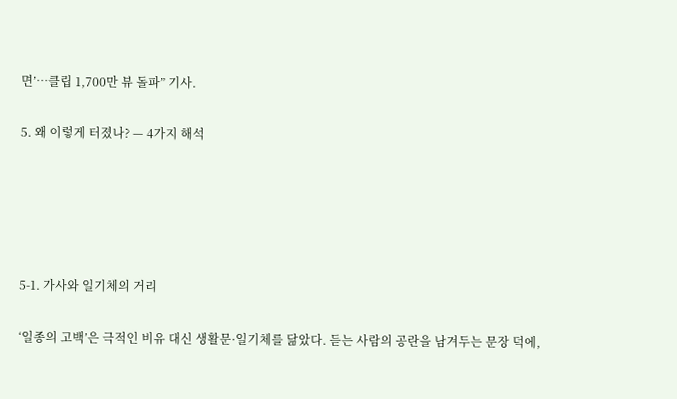면’…클립 1,700만 뷰 돌파” 기사.

5. 왜 이렇게 터졌나? — 4가지 해석





5-1. 가사와 일기체의 거리

‘일종의 고백’은 극적인 비유 대신 생활문·일기체를 닮았다. 듣는 사람의 공란을 남겨두는 문장 덕에,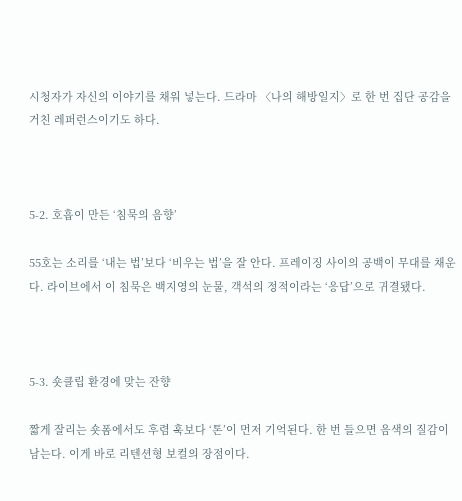시청자가 자신의 이야기를 채워 넣는다. 드라마 〈나의 해방일지〉로 한 번 집단 공감을 거친 레퍼런스이기도 하다.



5-2. 호흡이 만든 ‘침묵의 음향’

55호는 소리를 ‘내는 법’보다 ‘비우는 법’을 잘 안다. 프레이징 사이의 공백이 무대를 채운다. 라이브에서 이 침묵은 백지영의 눈물, 객석의 정적이라는 ‘응답’으로 귀결됐다.



5-3. 숏클립 환경에 맞는 잔향

짧게 잘리는 숏폼에서도 후렴 훅보다 ‘톤’이 먼저 기억된다. 한 번 들으면 음색의 질감이 남는다. 이게 바로 리텐션형 보컬의 장점이다.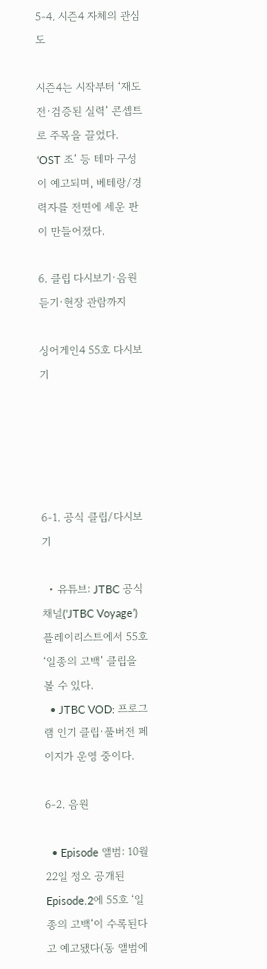5-4. 시즌4 자체의 관심도

시즌4는 시작부터 ‘재도전·검증된 실력’ 콘셉트로 주목을 끌었다. ‘OST 조’ 등 테마 구성이 예고되며, 베테랑/경력자를 전면에 세운 판이 만들어졌다.

6. 클립 다시보기·음원 듣기·현장 관람까지

싱어게인4 55호 다시보기





6-1. 공식 클립/다시보기

  • 유튜브: JTBC 공식 채널(‘JTBC Voyage’) 플레이리스트에서 55호 ‘일종의 고백’ 클립을 볼 수 있다.
  • JTBC VOD: 프로그램 인기 클립·풀버전 페이지가 운영 중이다.

6-2. 음원

  • Episode 앨범: 10월 22일 정오 공개된 Episode.2에 55호 ‘일종의 고백’이 수록된다고 예고됐다(동 앨범에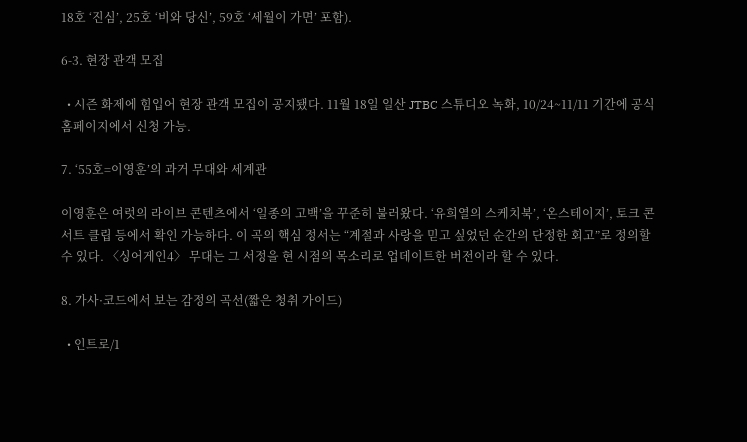18호 ‘진심’, 25호 ‘비와 당신’, 59호 ‘세월이 가면’ 포함).

6-3. 현장 관객 모집

  • 시즌 화제에 힘입어 현장 관객 모집이 공지됐다. 11월 18일 일산 JTBC 스튜디오 녹화, 10/24~11/11 기간에 공식 홈페이지에서 신청 가능.

7. ‘55호=이영훈’의 과거 무대와 세계관

이영훈은 여럿의 라이브 콘텐츠에서 ‘일종의 고백’을 꾸준히 불러왔다. ‘유희열의 스케치북’, ‘온스테이지’, 토크 콘서트 클립 등에서 확인 가능하다. 이 곡의 핵심 정서는 “계절과 사랑을 믿고 싶었던 순간의 단정한 회고”로 정의할 수 있다. 〈싱어게인4〉 무대는 그 서정을 현 시점의 목소리로 업데이트한 버전이라 할 수 있다.

8. 가사·코드에서 보는 감정의 곡선(짧은 청취 가이드)

  • 인트로/1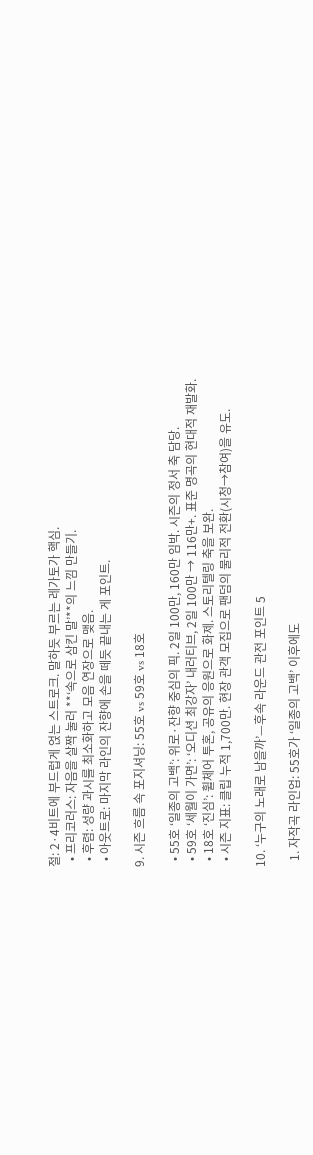절: 2·4비트에 부드럽게 얹는 스트로크. 말하듯 부르는 레가토가 핵심.
  • 프리코러스: 자음을 살짝 눌러 **‘속으로 삼킨 말’**의 느낌 만들기.
  • 후렴: 성량 과시를 최소화하고 모음 연장으로 맺음.
  • 아웃트로: 마지막 라인의 잔향에 손을 떼듯 끝내는 게 포인트.

9. 시즌 흐름 속 포지셔닝: 55호 vs 59호 vs 18호

  • 55호 ‘일종의 고백’: 위로·잔향 중심의 픽. 2일 100만, 160만 임박. 시즌의 정서 축 담당.
  • 59호 ‘세월이 가면’: ‘오디션 최강자’ 내러티브, 2일 100만 → 116만+. 표준 명곡의 현대적 재발화.
  • 18호 ‘진심’: 휠체어 투혼, 공유의 응원으로 화제. 스토리텔링 축을 보완.
  • 시즌 지표: 클립 누적 1,700만. 현장 관객 모집으로 팬덤의 물리적 전환(시청→참여)을 유도.

10. ‘누구의 노래로 남을까’—후속 라운드 관전 포인트 5

  1. 자작곡 라인업: 55호가 ‘일종의 고백’ 이후에도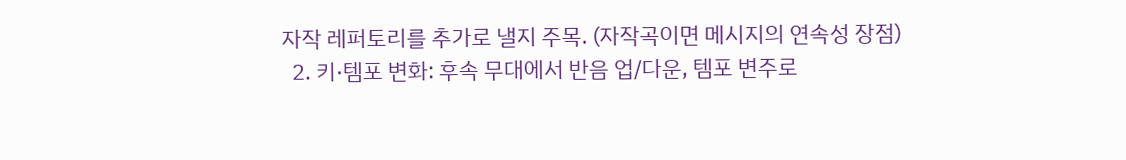자작 레퍼토리를 추가로 낼지 주목. (자작곡이면 메시지의 연속성 장점)
  2. 키·템포 변화: 후속 무대에서 반음 업/다운, 템포 변주로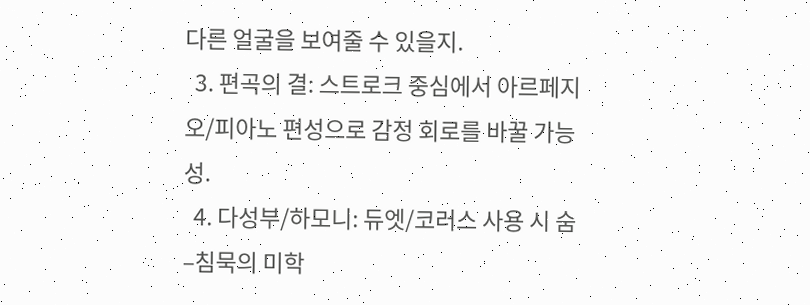다른 얼굴을 보여줄 수 있을지.
  3. 편곡의 결: 스트로크 중심에서 아르페지오/피아노 편성으로 감정 회로를 바꿀 가능성.
  4. 다성부/하모니: 듀엣/코러스 사용 시 숨–침묵의 미학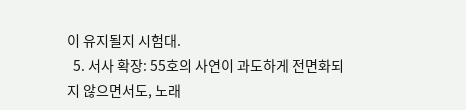이 유지될지 시험대.
  5. 서사 확장: 55호의 사연이 과도하게 전면화되지 않으면서도, 노래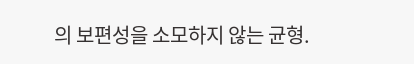의 보편성을 소모하지 않는 균형.